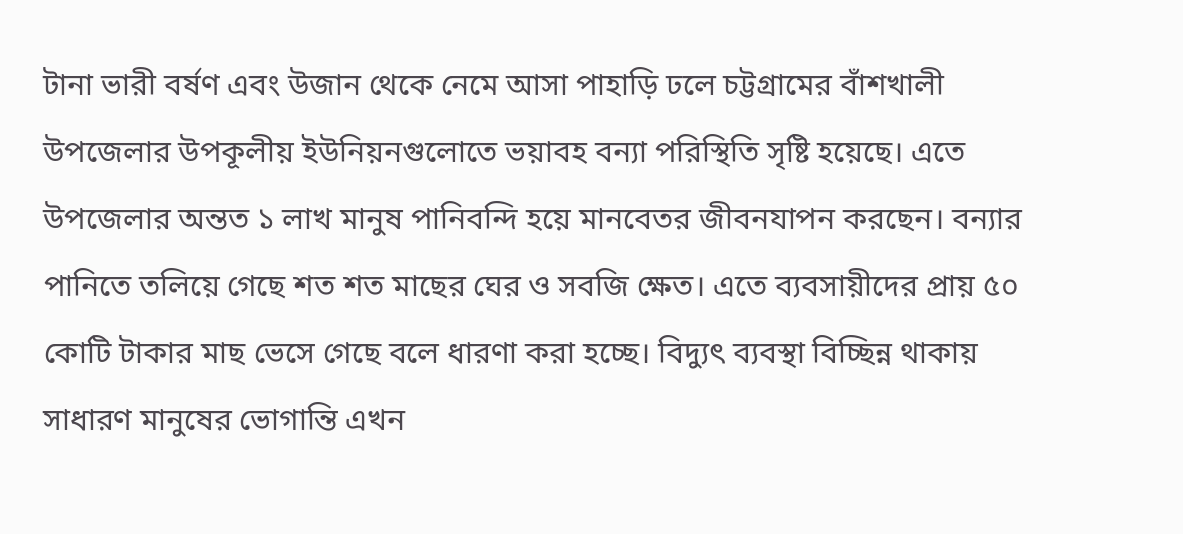টানা ভারী বর্ষণ এবং উজান থেকে নেমে আসা পাহাড়ি ঢলে চট্টগ্রামের বাঁশখালী উপজেলার উপকূলীয় ইউনিয়নগুলোতে ভয়াবহ বন্যা পরিস্থিতি সৃষ্টি হয়েছে। এতে উপজেলার অন্তত ১ লাখ মানুষ পানিবন্দি হয়ে মানবেতর জীবনযাপন করছেন। বন্যার পানিতে তলিয়ে গেছে শত শত মাছের ঘের ও সবজি ক্ষেত। এতে ব্যবসায়ীদের প্রায় ৫০ কোটি টাকার মাছ ভেসে গেছে বলে ধারণা করা হচ্ছে। বিদ্যুৎ ব্যবস্থা বিচ্ছিন্ন থাকায় সাধারণ মানুষের ভোগান্তি এখন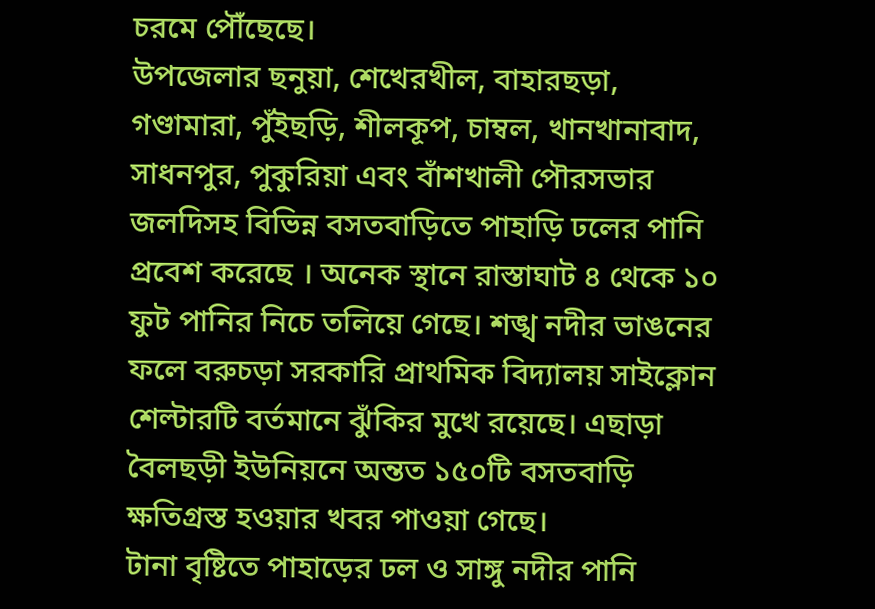চরমে পৌঁছেছে।
উপজেলার ছনুয়া, শেখেরখীল, বাহারছড়া, গণ্ডামারা, পুঁইছড়ি, শীলকূপ, চাম্বল, খানখানাবাদ, সাধনপুর, পুকুরিয়া এবং বাঁশখালী পৌরসভার জলদিসহ বিভিন্ন বসতবাড়িতে পাহাড়ি ঢলের পানি প্রবেশ করেছে । অনেক স্থানে রাস্তাঘাট ৪ থেকে ১০ ফুট পানির নিচে তলিয়ে গেছে। শঙ্খ নদীর ভাঙনের ফলে বরুচড়া সরকারি প্রাথমিক বিদ্যালয় সাইক্লোন শেল্টারটি বর্তমানে ঝুঁকির মুখে রয়েছে। এছাড়া বৈলছড়ী ইউনিয়নে অন্তত ১৫০টি বসতবাড়ি ক্ষতিগ্রস্ত হওয়ার খবর পাওয়া গেছে।
টানা বৃষ্টিতে পাহাড়ের ঢল ও সাঙ্গু নদীর পানি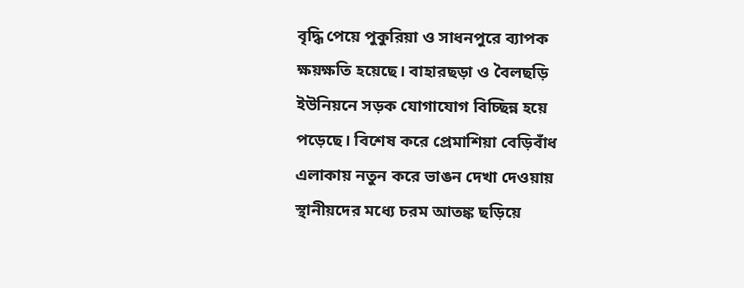বৃদ্ধি পেয়ে পুকুরিয়া ও সাধনপুরে ব্যাপক ক্ষয়ক্ষতি হয়েছে। বাহারছড়া ও বৈলছড়ি ইউনিয়নে সড়ক যোগাযোগ বিচ্ছিন্ন হয়ে পড়েছে। বিশেষ করে প্রেমাশিয়া বেড়িবাঁধ এলাকায় নতুন করে ভাঙন দেখা দেওয়ায় স্থানীয়দের মধ্যে চরম আতঙ্ক ছড়িয়ে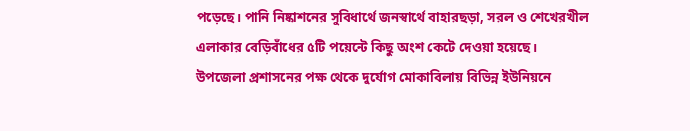পড়েছে। পানি নিষ্কাশনের সুবিধার্থে জনস্বার্থে বাহারছড়া, সরল ও শেখেরখীল এলাকার বেড়িবাঁধের ৫টি পয়েন্টে কিছু অংশ কেটে দেওয়া হয়েছে।
উপজেলা প্রশাসনের পক্ষ থেকে দুর্যোগ মোকাবিলায় বিভিন্ন ইউনিয়নে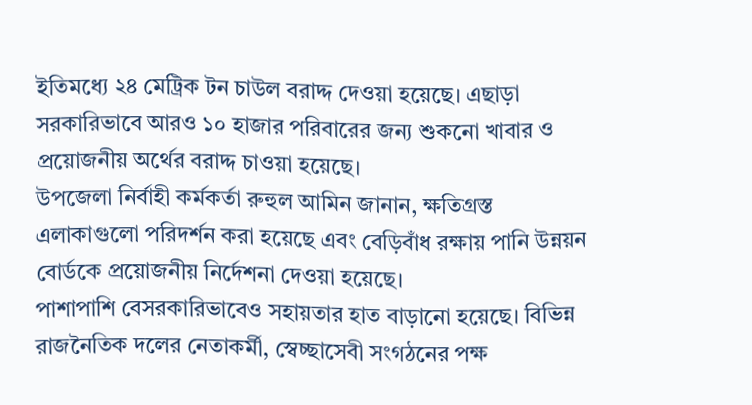ইতিমধ্যে ২৪ মেট্রিক টন চাউল বরাদ্দ দেওয়া হয়েছে। এছাড়া সরকারিভাবে আরও ১০ হাজার পরিবারের জন্য শুকনো খাবার ও প্রয়োজনীয় অর্থের বরাদ্দ চাওয়া হয়েছে।
উপজেলা নির্বাহী কর্মকর্তা রুহুল আমিন জানান, ক্ষতিগ্রস্ত এলাকাগুলো পরিদর্শন করা হয়েছে এবং বেড়িবাঁধ রক্ষায় পানি উন্নয়ন বোর্ডকে প্রয়োজনীয় নির্দেশনা দেওয়া হয়েছে।
পাশাপাশি বেসরকারিভাবেও সহায়তার হাত বাড়ানো হয়েছে। বিভিন্ন রাজনৈতিক দলের নেতাকর্মী, স্বেচ্ছাসেবী সংগঠনের পক্ষ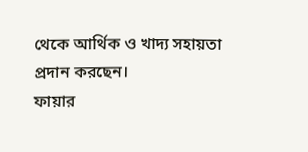থেকে আর্থিক ও খাদ্য সহায়তা প্রদান করছেন।
ফায়ার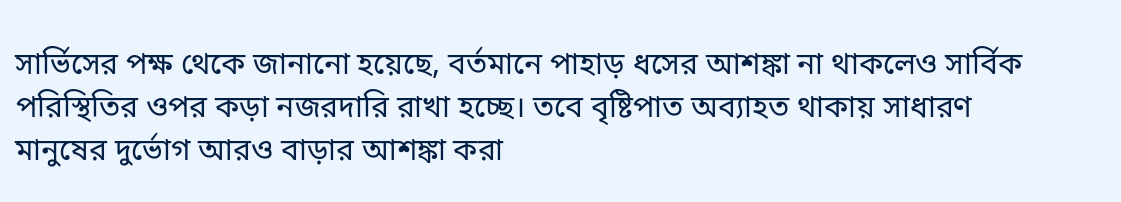সার্ভিসের পক্ষ থেকে জানানো হয়েছে, বর্তমানে পাহাড় ধসের আশঙ্কা না থাকলেও সার্বিক পরিস্থিতির ওপর কড়া নজরদারি রাখা হচ্ছে। তবে বৃষ্টিপাত অব্যাহত থাকায় সাধারণ মানুষের দুর্ভোগ আরও বাড়ার আশঙ্কা করা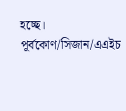হচ্ছে।
পূর্বকোণ/সিজান/এএইচ